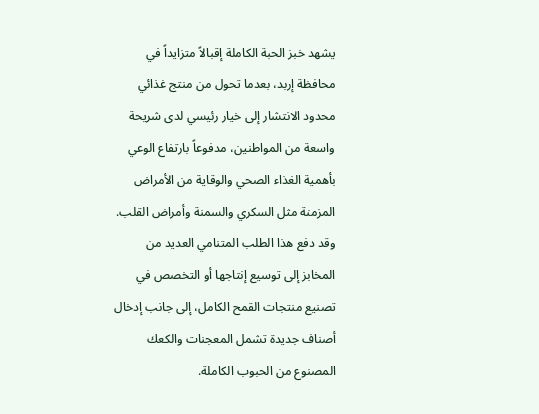يشهد خبز الحبة الكاملة إقبالاً متزايداً في محافظة إربد، بعدما تحول من منتج غذائي محدود الانتشار إلى خيار رئيسي لدى شريحة واسعة من المواطنين، مدفوعاً بارتفاع الوعي بأهمية الغذاء الصحي والوقاية من الأمراض المزمنة مثل السكري والسمنة وأمراض القلب.
وقد دفع هذا الطلب المتنامي العديد من المخابز إلى توسيع إنتاجها أو التخصص في تصنيع منتجات القمح الكامل، إلى جانب إدخال أصناف جديدة تشمل المعجنات والكعك المصنوع من الحبوب الكاملة.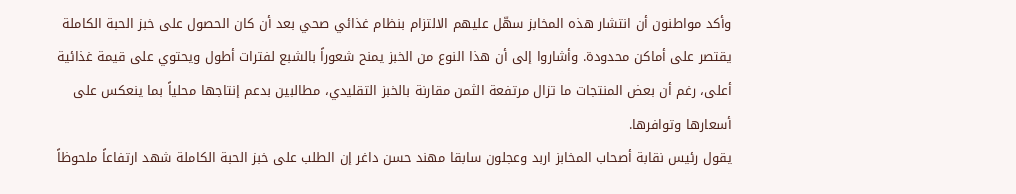وأكد مواطنون أن انتشار هذه المخابز سهّل عليهم الالتزام بنظام غذائي صحي بعد أن كان الحصول على خبز الحبة الكاملة يقتصر على أماكن محدودة. وأشاروا إلى أن هذا النوع من الخبز يمنح شعوراً بالشبع لفترات أطول ويحتوي على قيمة غذائية أعلى، رغم أن بعض المنتجات ما تزال مرتفعة الثمن مقارنة بالخبز التقليدي، مطالبين بدعم إنتاجها محلياً بما ينعكس على أسعارها وتوافرها.
يقول رئيس نقابة أصحاب المخابز اربد وعجلون سابقا مهند حسن داغر إن الطلب على خبز الحبة الكاملة شهد ارتفاعاً ملحوظاً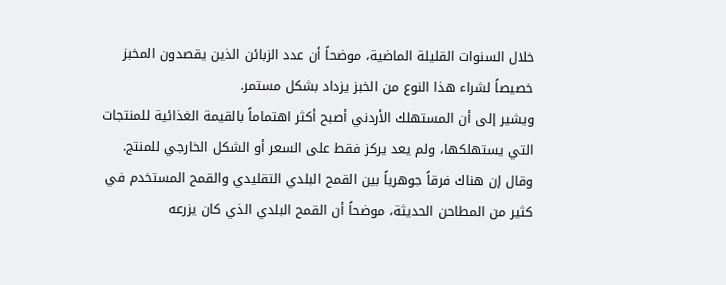خلال السنوات القليلة الماضية، موضحاً أن عدد الزبائن الذين يقصدون المخبز خصيصاً لشراء هذا النوع من الخبز يزداد بشكل مستمر.
ويشير إلى أن المستهلك الأردني أصبح أكثر اهتماماً بالقيمة الغذائية للمنتجات التي يستهلكها، ولم يعد يركز فقط على السعر أو الشكل الخارجي للمنتج.
وقال إن هناك فرقاً جوهرياً بين القمح البلدي التقليدي والقمح المستخدم في كثير من المطاحن الحديثة، موضحاً أن القمح البلدي الذي كان يزرعه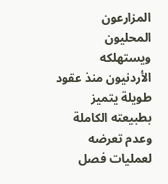المزارعون المحليون ويستهلكه الأردنيون منذ عقود طويلة يتميز بطبيعته الكاملة وعدم تعرضه لعمليات فصل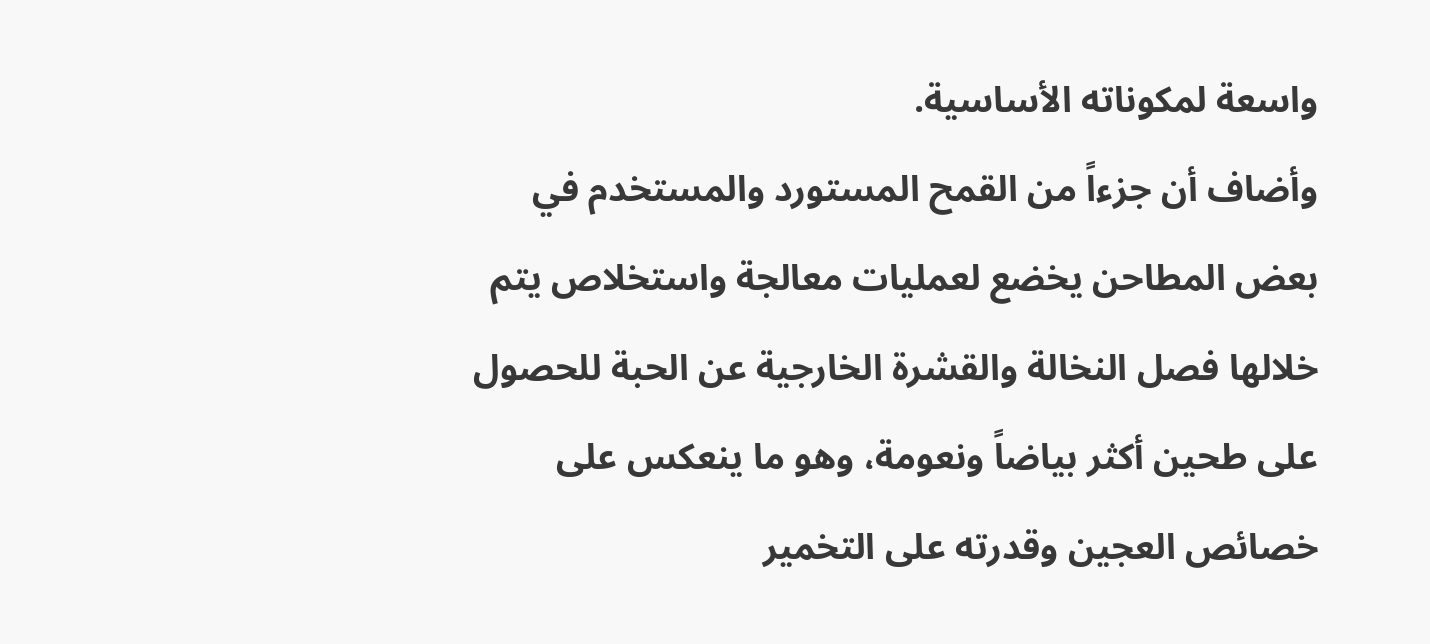واسعة لمكوناته الأساسية.
وأضاف أن جزءاً من القمح المستورد والمستخدم في بعض المطاحن يخضع لعمليات معالجة واستخلاص يتم خلالها فصل النخالة والقشرة الخارجية عن الحبة للحصول على طحين أكثر بياضاً ونعومة، وهو ما ينعكس على خصائص العجين وقدرته على التخمير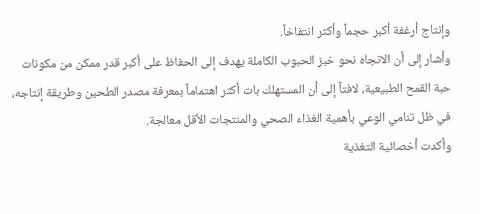وإنتاج أرغفة أكبر حجماً وأكثر انتفاخاً.
وأشار إلى أن الاتجاه نحو خبز الحبوب الكاملة يهدف إلى الحفاظ على أكبر قدر ممكن من مكونات حبة القمح الطبيعية، لافتاً إلى أن المستهلك بات أكثر اهتماماً بمعرفة مصدر الطحين وطريقة إنتاجه، في ظل تنامي الوعي بأهمية الغذاء الصحي والمنتجات الأقل معالجة.
وأكدت أخصائية التغذية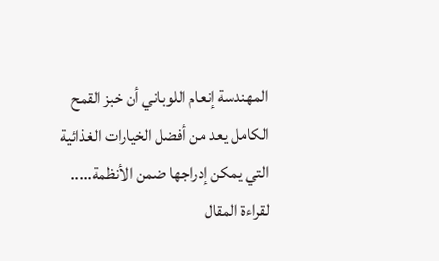المهندسة إنعام اللوباني أن خبز القمح الكامل يعد من أفضل الخيارات الغذائية التي يمكن إدراجها ضمن الأنظمة.....
لقراءة المقال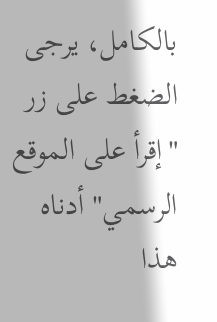بالكامل، يرجى الضغط على زر "إقرأ على الموقع الرسمي" أدناه
هذا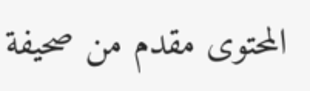المحتوى مقدم من صحيفة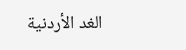الغد الأردنية